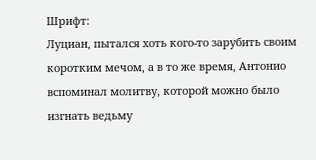Шрифт:
Луциан, пытался хоть кого-то зарубить своим коротким мечом, а в то же время, Антонио вспоминал молитву, которой можно было изгнать ведьму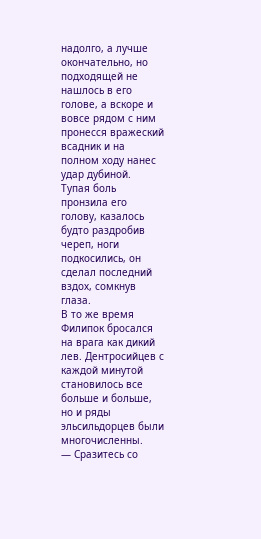надолго, а лучше окончательно, но подходящей не нашлось в его голове, а вскоре и вовсе рядом с ним пронесся вражеский всадник и на полном ходу нанес удар дубиной.
Тупая боль пронзила его голову, казалось будто раздробив череп, ноги подкосились, он сделал последний вздох, сомкнув глаза.
В то же время Филипок бросался на врага как дикий лев. Дентросийцев с каждой минутой становилось все больше и больше, но и ряды эльсильдорцев были многочисленны.
— Сразитесь со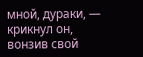мной, дураки, — крикнул он, вонзив свой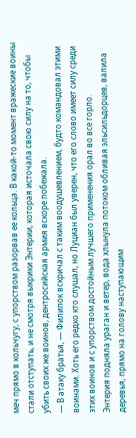меч прямо в кольчугу, с упорством разорвав ее кольца. В какой-то момент вражеские воины стали отступать, и не смотря выкрики Энтерии, которая источала свою силу на то, чтобы убить своих же воинов, дентросийская армия вскоре побежала.
— В атаку братья, — Филипок вскричал с таким воодушевлением, будто командовал этими воинами. Хоть его редко кто слушал, но Луциан был уверен, что его слово имеет силу среди этих воинов и с упорством достойным лучшего применения орал во все горло.
Энтерия подняла ураган и ветер, вода хлынула потоком обливая эльсильдорцев, валила деревья, прямо на голову наступающим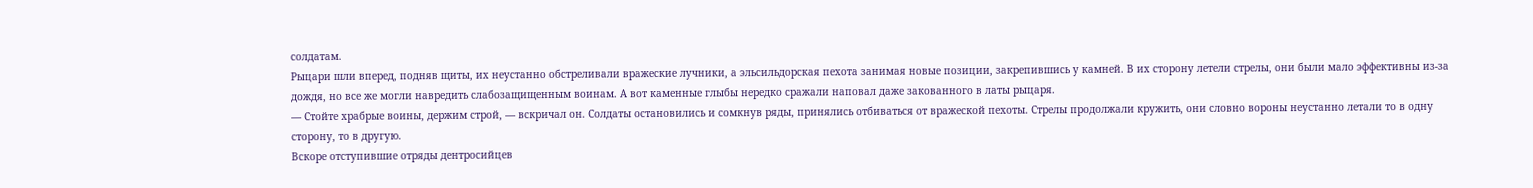солдатам.
Рыцари шли вперед, подняв щиты, их неустанно обстреливали вражеские лучники, а эльсильдорская пехота занимая новые позиции, закрепившись у камней. В их сторону летели стрелы, они были мало эффективны из-за дождя, но все же могли навредить слабозащищенным воинам. А вот каменные глыбы нередко сражали наповал даже закованного в латы рыцаря.
— Стойте храбрые воины, держим строй, — вскричал он. Солдаты остановились и сомкнув ряды, принялись отбиваться от вражеской пехоты. Стрелы продолжали кружить, они словно вороны неустанно летали то в одну сторону, то в другую.
Вскоре отступившие отряды дентросийцев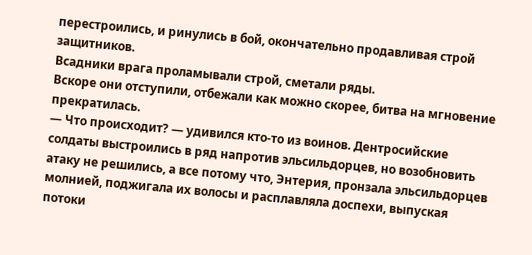перестроились, и ринулись в бой, окончательно продавливая строй защитников.
Всадники врага проламывали строй, сметали ряды.
Вскоре они отступили, отбежали как можно скорее, битва на мгновение прекратилась.
— Что происходит? — удивился кто-то из воинов. Дентросийские солдаты выстроились в ряд напротив эльсильдорцев, но возобновить атаку не решились, а все потому что, Энтерия, пронзала эльсильдорцев молнией, поджигала их волосы и расплавляла доспехи, выпуская потоки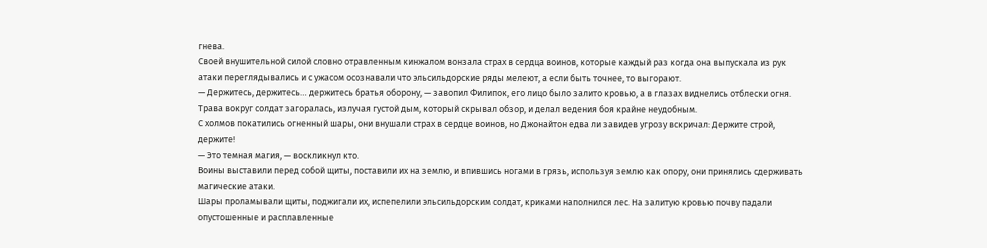гнева.
Своей внушительной силой словно отравленным кинжалом вонзала страх в сердца воинов, которые каждый раз когда она выпускала из рук атаки переглядывались и с ужасом осознавали что эльсильдорские ряды мелеют, а если быть точнее, то выгорают.
— Держитесь, держитесь… держитесь братья оборону, — завопил Филипок, его лицо было залито кровью, а в глазах виднелись отблески огня.
Трава вокруг солдат загоралась, излучая густой дым, который скрывал обзор, и делал ведения боя крайне неудобным.
С холмов покатились огненный шары, они внушали страх в сердце воинов, но Джонайтон едва ли завидев угрозу вскричал: Держите строй, держите!
— Это темная магия, — воскликнул кто.
Воины выставили перед собой щиты, поставили их на землю, и впившись ногами в грязь, используя землю как опору, они принялись сдерживать магические атаки.
Шары проламывали щиты, поджигали их, испепелили эльсильдорским солдат, криками наполнился лес. На залитую кровью почву падали опустошенные и расплавленные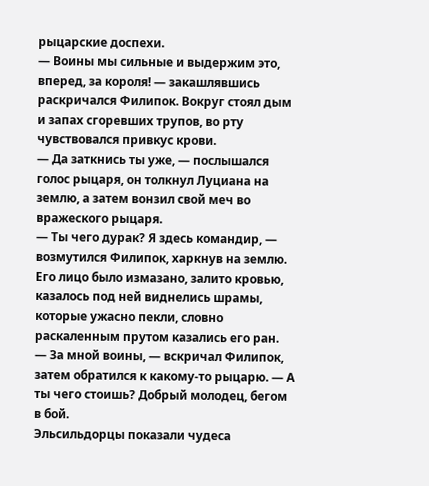рыцарские доспехи.
— Воины мы сильные и выдержим это, вперед, за короля! — закашлявшись раскричался Филипок. Вокруг стоял дым и запах сгоревших трупов, во рту чувствовался привкус крови.
— Да заткнись ты уже, — послышался голос рыцаря, он толкнул Луциана на землю, а затем вонзил свой меч во вражеского рыцаря.
— Ты чего дурак? Я здесь командир, — возмутился Филипок, харкнув на землю.
Его лицо было измазано, залито кровью, казалось под ней виднелись шрамы, которые ужасно пекли, словно раскаленным прутом казались его ран.
— За мной воины, — вскричал Филипок, затем обратился к какому-то рыцарю. — А ты чего стоишь? Добрый молодец, бегом в бой.
Эльсильдорцы показали чудеса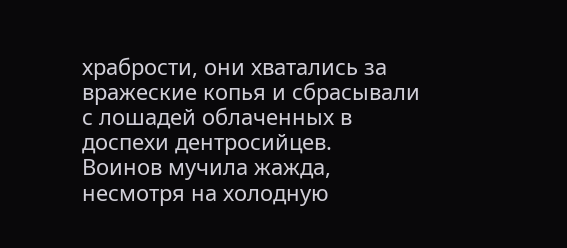храбрости, они хватались за вражеские копья и сбрасывали с лошадей облаченных в доспехи дентросийцев.
Воинов мучила жажда, несмотря на холодную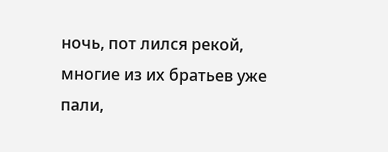ночь, пот лился рекой, многие из их братьев уже пали,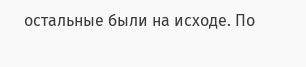остальные были на исходе. По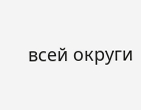всей округи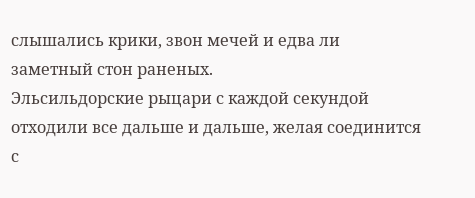слышались крики, звон мечей и едва ли заметный стон раненых.
Эльсильдорские рыцари с каждой секундой отходили все дальше и дальше, желая соединится с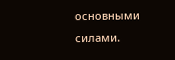основными силами.